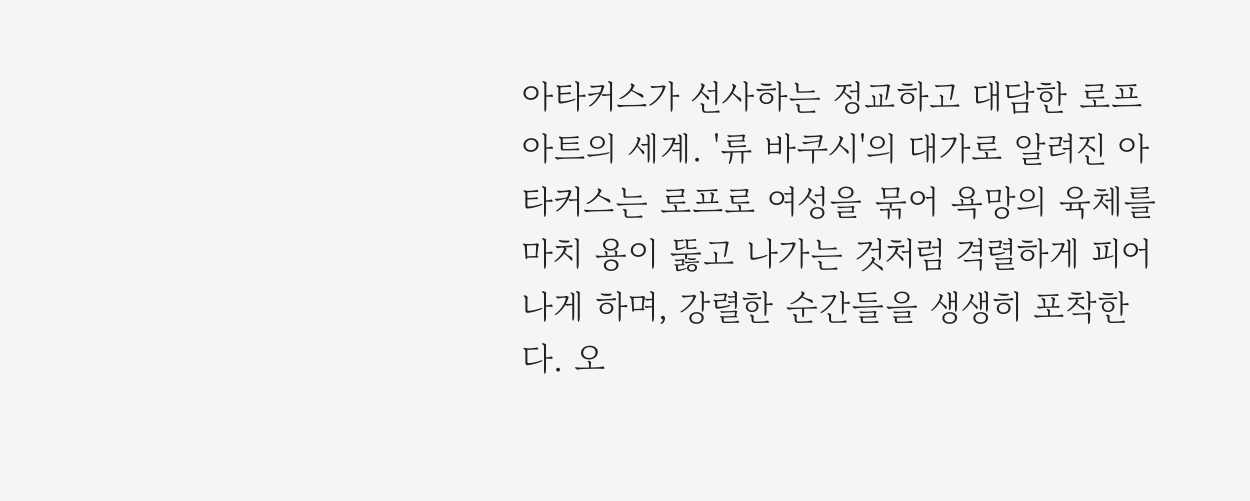아타커스가 선사하는 정교하고 대담한 로프 아트의 세계. '류 바쿠시'의 대가로 알려진 아타커스는 로프로 여성을 묶어 욕망의 육체를 마치 용이 뚫고 나가는 것처럼 격렬하게 피어나게 하며, 강렬한 순간들을 생생히 포착한다. 오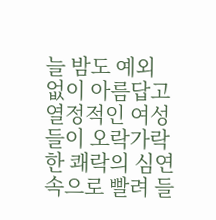늘 밤도 예외 없이 아름답고 열정적인 여성들이 오락가락한 쾌락의 심연 속으로 빨려 들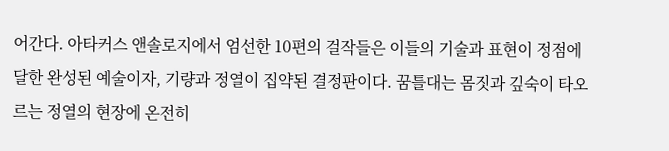어간다. 아타커스 앤솔로지에서 엄선한 10편의 걸작들은 이들의 기술과 표현이 정점에 달한 완성된 예술이자, 기량과 정열이 집약된 결정판이다. 꿈틀대는 몸짓과 깊숙이 타오르는 정열의 현장에 온전히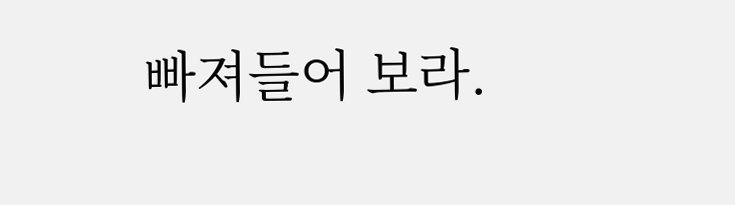빠져들어 보라.